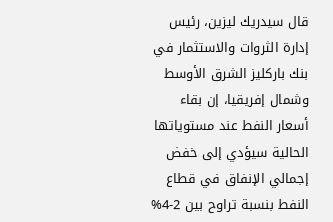قال سيدريك ليزين، رئيس إدارة الثروات والاستثمار في بنك باركليز الشرق الأوسط وشمال إفريقيا، إن بقاء أسعار النفط عند مستوياتها الحالية سيؤدي إلى خفض إجمالي الإنفاق في قطاع النفط بنسبة تراوح بين 2-4%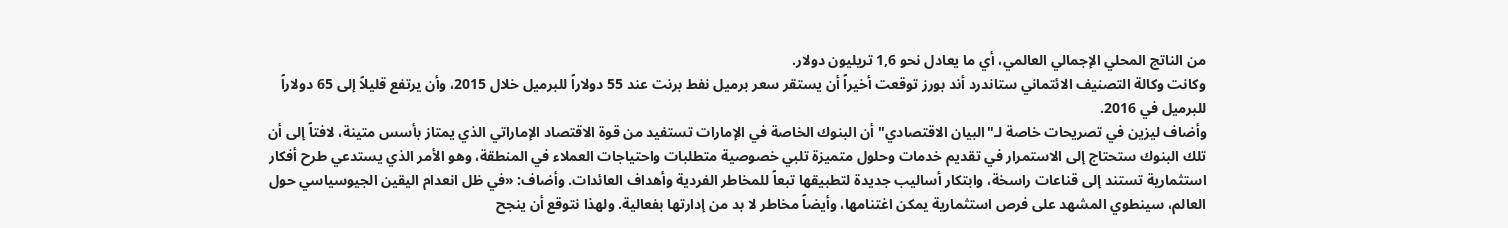من الناتج المحلي الإجمالي العالمي، أي ما يعادل نحو 1,6 تريليون دولار.
وكانت وكالة التصنيف الائتماني ستاندرد أند بورز توقعت أخيراً أن يستقر سعر برميل نفط برنت عند 55 دولاراً للبرميل خلال 2015، وأن يرتفع قليلاً إلى 65 دولاراً للبرميل في 2016.
وأضاف ليزين في تصريحات خاصة لـ"البيان الاقتصادي" أن البنوك الخاصة في الإمارات تستفيد من قوة الاقتصاد الإماراتي الذي يمتاز بأسس متينة، لافتاً إلى أن تلك البنوك ستحتاج إلى الاستمرار في تقديم خدمات وحلول متميزة تلبي خصوصية متطلبات واحتياجات العملاء في المنطقة، وهو الأمر الذي يستدعي طرح أفكار استثمارية تستند إلى قناعات راسخة، وابتكار أساليب جديدة لتطبيقها تبعاً للمخاطر الفردية وأهداف العائدات. وأضاف: «في ظل انعدام اليقين الجيوسياسي حول العالم، سينطوي المشهد على فرص استثمارية يمكن اغتنامها، وأيضاً مخاطر لا بد من إدارتها بفعالية. ولهذا نتوقع أن ينجح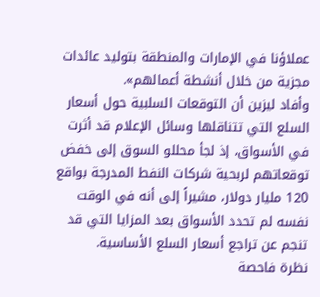عملاؤنا في الإمارات والمنطقة بتوليد عائدات مجزية من خلال أنشطة أعمالهم».
وأفاد ليزين أن التوقعات السلبية حول أسعار السلع التي تتناقلها وسائل الإعلام قد أثرت في الأسواق، إذ لجأ محللو السوق إلى خفض توقعاتهم لربحية شركات النفط المدرجة بواقع 120 مليار دولار، مشيراً إلى أنه في الوقت نفسه لم تحدد الأسواق بعد المزايا التي قد تنجم عن تراجع أسعار السلع الأساسية.
نظرة فاحصة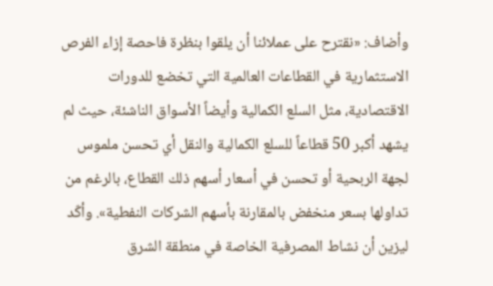وأضاف: «نقترح على عملائنا أن يلقوا بنظرة فاحصة إزاء الفرص الاستثمارية في القطاعات العالمية التي تخضع للدورات الاقتصادية، مثل السلع الكمالية وأيضاً الأسواق الناشئة، حيث لم يشهد أكبر 50 قطاعاً للسلع الكمالية والنقل أي تحسن ملموس لجهة الربحية أو تحسن في أسعار أسهم ذلك القطاع، بالرغم من تداولها بسعر منخفض بالمقارنة بأسهم الشركات النفطية». وأكّد ليزين أن نشاط المصرفية الخاصة في منطقة الشرق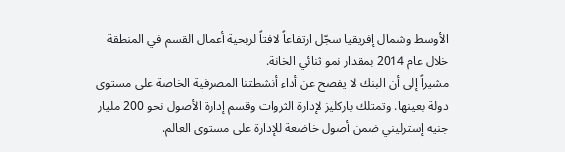الأوسط وشمال إفريقيا سجّل ارتفاعاً لافتاً لربحية أعمال القسم في المنطقة خلال عام 2014 بمقدار نمو ثنائي الخانة.
مشيراً إلى أن البنك لا يفصح عن أداء أنشطتنا المصرفية الخاصة على مستوى دولة بعينها. وتمتلك باركليز لإدارة الثروات وقسم إدارة الأصول نحو 200 مليار جنيه إسترليني ضمن أصول خاضعة للإدارة على مستوى العالم.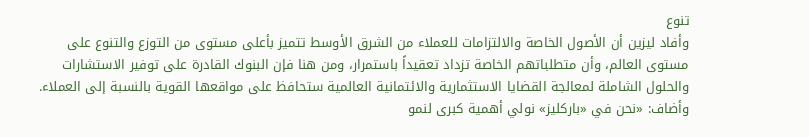تنوع
وأفاد ليزين أن الأصول الخاصة والالتزامات للعملاء من الشرق الأوسط تتميز بأعلى مستوى من التوزع والتنوع على مستوى العالم، وأن متطلباتهم الخاصة تزداد تعقيداً باستمرار، ومن هنا فإن البنوك القادرة على توفير الاستشارات والحلول الشاملة لمعالجة القضايا الاستثمارية والائتمانية العالمية ستحافظ على مواقعها القوية بالنسبة إلى العملاء. وأضاف: «نحن في «باركليز» نولي أهمية كبرى لنمو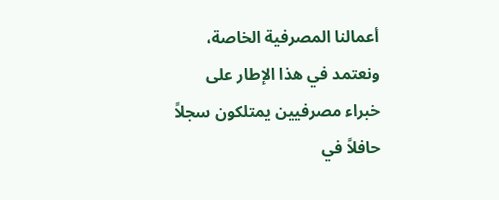أعمالنا المصرفية الخاصة، ونعتمد في هذا الإطار على خبراء مصرفيين يمتلكون سجلاً حافلاً في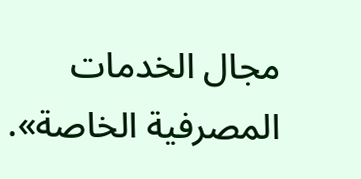مجال الخدمات المصرفية الخاصة».